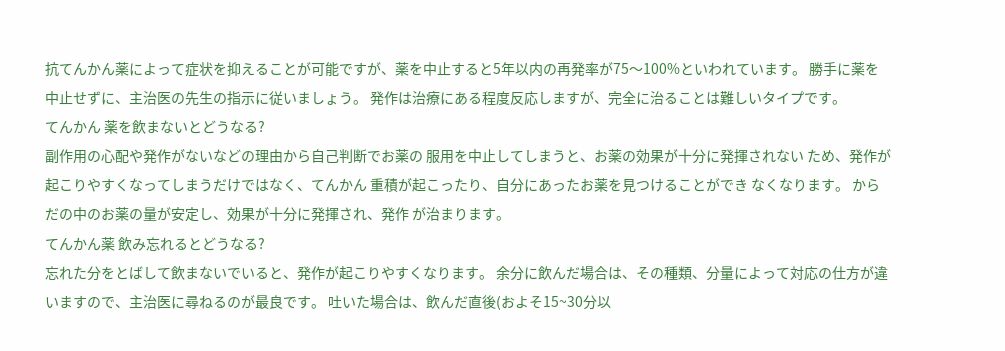抗てんかん薬によって症状を抑えることが可能ですが、薬を中止すると5年以内の再発率が75〜100%といわれています。 勝手に薬を中止せずに、主治医の先生の指示に従いましょう。 発作は治療にある程度反応しますが、完全に治ることは難しいタイプです。
てんかん 薬を飲まないとどうなる?
副作用の心配や発作がないなどの理由から自己判断でお薬の 服用を中止してしまうと、お薬の効果が十分に発揮されない ため、発作が起こりやすくなってしまうだけではなく、てんかん 重積が起こったり、自分にあったお薬を見つけることができ なくなります。 からだの中のお薬の量が安定し、効果が十分に発揮され、発作 が治まります。
てんかん薬 飲み忘れるとどうなる?
忘れた分をとばして飲まないでいると、発作が起こりやすくなります。 余分に飲んだ場合は、その種類、分量によって対応の仕方が違いますので、主治医に尋ねるのが最良です。 吐いた場合は、飲んだ直後(およそ15~30分以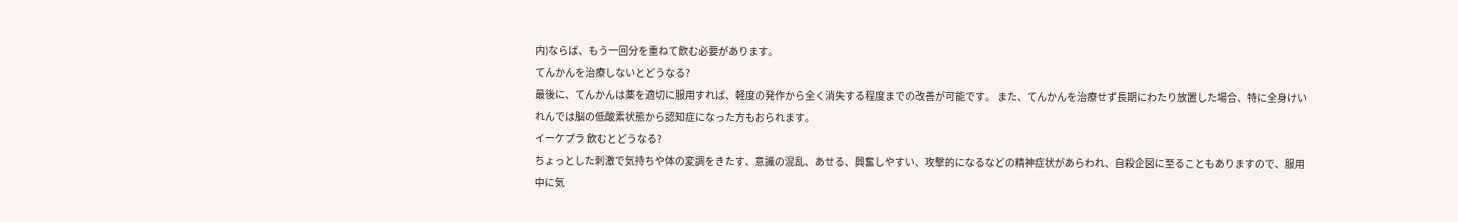内)ならば、もう一回分を重ねて飲む必要があります。
てんかんを治療しないとどうなる?
最後に、てんかんは薬を適切に服用すれば、軽度の発作から全く消失する程度までの改善が可能です。 また、てんかんを治療せず長期にわたり放置した場合、特に全身けいれんでは脳の低酸素状態から認知症になった方もおられます。
イーケプラ 飲むとどうなる?
ちょっとした刺激で気持ちや体の変調をきたす、意識の混乱、あせる、興奮しやすい、攻撃的になるなどの精神症状があらわれ、自殺企図に至ることもありますので、服用中に気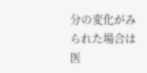分の変化がみられた場合は医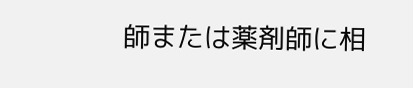師または薬剤師に相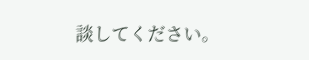談してください。